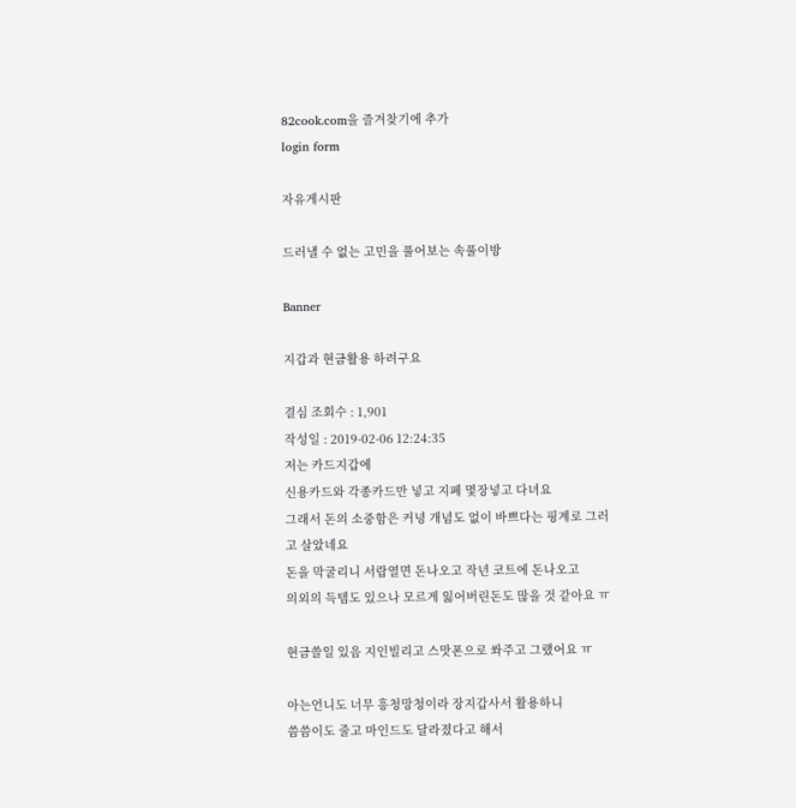82cook.com을 즐겨찾기에 추가
login form

자유게시판

드러낼 수 없는 고민을 풀어보는 속풀이방

Banner

지갑과 현금활용 하려구요

결심 조회수 : 1,901
작성일 : 2019-02-06 12:24:35
저는 카드지갑에
신용카드와 각종카드만 넣고 지폐 몇장넣고 다녀요
그래서 돈의 소중함은 커녕 개념도 없이 바쁘다는 핑계로 그러고 살았네요
돈을 막굴리니 서랍열면 돈나오고 작년 코트에 돈나오고
의외의 득템도 있으나 모르게 잃어버린돈도 많을 것 같아요 ㅠ

현금쓸일 있음 지인빌리고 스맛폰으로 쏴주고 그랬어요 ㅠ

아는언니도 너무 흥청망청이라 장지갑사서 활용하니
씀씀이도 줄고 마인드도 달라졌다고 해서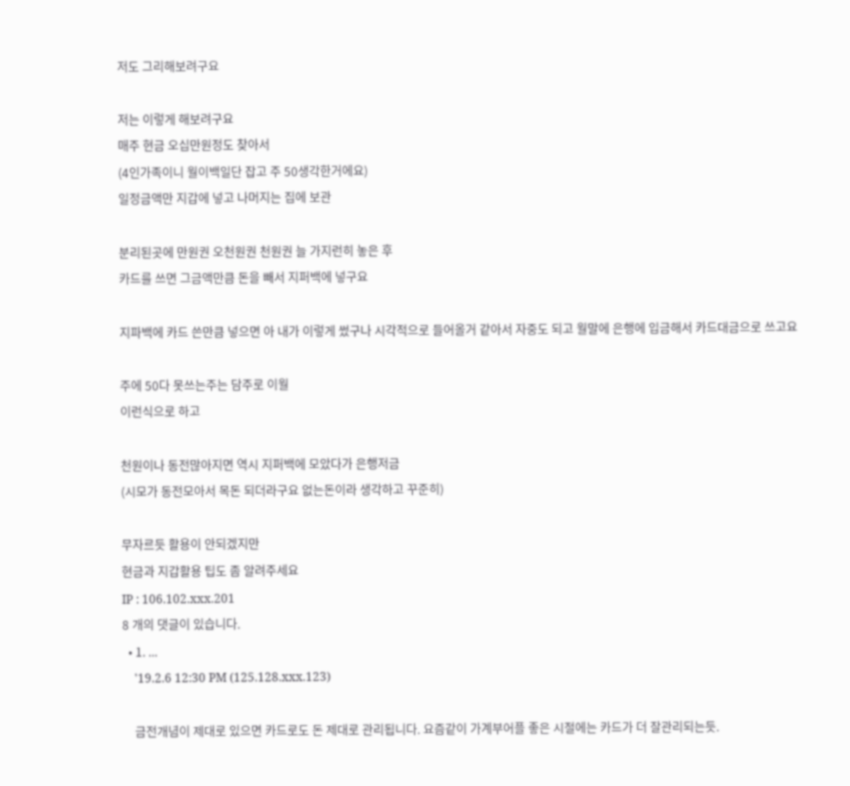저도 그리해보려구요

저는 이렇게 해보려구요
매주 현금 오십만원정도 찾아서
(4인가족이니 월이백일단 잡고 주 50생각한거에요)
일정금액만 지갑에 넣고 나머지는 집에 보관

분리된곳에 만원권 오천원권 천원권 늘 가지런히 놓은 후
카드를 쓰면 그금액만큼 돈을 빼서 지퍼백에 넣구요

지파백에 카드 쓴만큼 넣으면 아 내가 이렇게 썼구나 시각적으로 들어올거 같아서 자중도 되고 월말에 은행에 입금해서 카드대금으로 쓰고요

주에 50다 못쓰는주는 담주로 이월
이런식으로 하고

천원이나 동전많아지면 역시 지퍼백에 모았다가 은행저금
(시모가 동전모아서 목돈 되더라구요 없는돈이라 생각하고 꾸준히)

무자르듯 활용이 안되겠지만
현금과 지갑활용 팁도 좀 알려주세요
IP : 106.102.xxx.201
8 개의 댓글이 있습니다.
  • 1. ...
    '19.2.6 12:30 PM (125.128.xxx.123)

    금전개념이 제대로 있으면 카드로도 돈 제대로 관리됩니다. 요즘같이 가계부어플 좋은 시절에는 카드가 더 잘관리되는듯.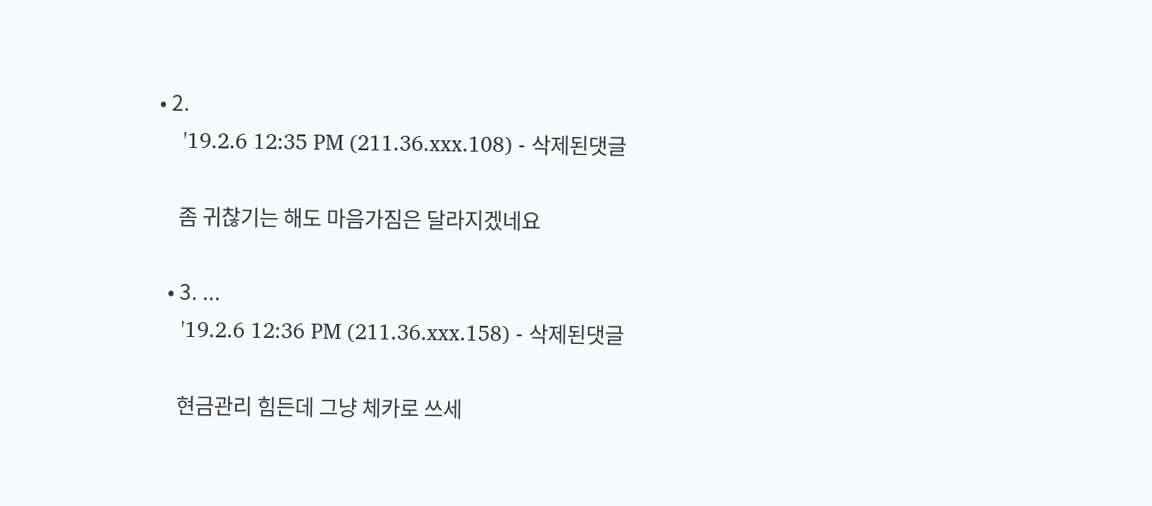• 2.
    '19.2.6 12:35 PM (211.36.xxx.108) - 삭제된댓글

    좀 귀찮기는 해도 마음가짐은 달라지겠네요

  • 3. ...
    '19.2.6 12:36 PM (211.36.xxx.158) - 삭제된댓글

    현금관리 힘든데 그냥 체카로 쓰세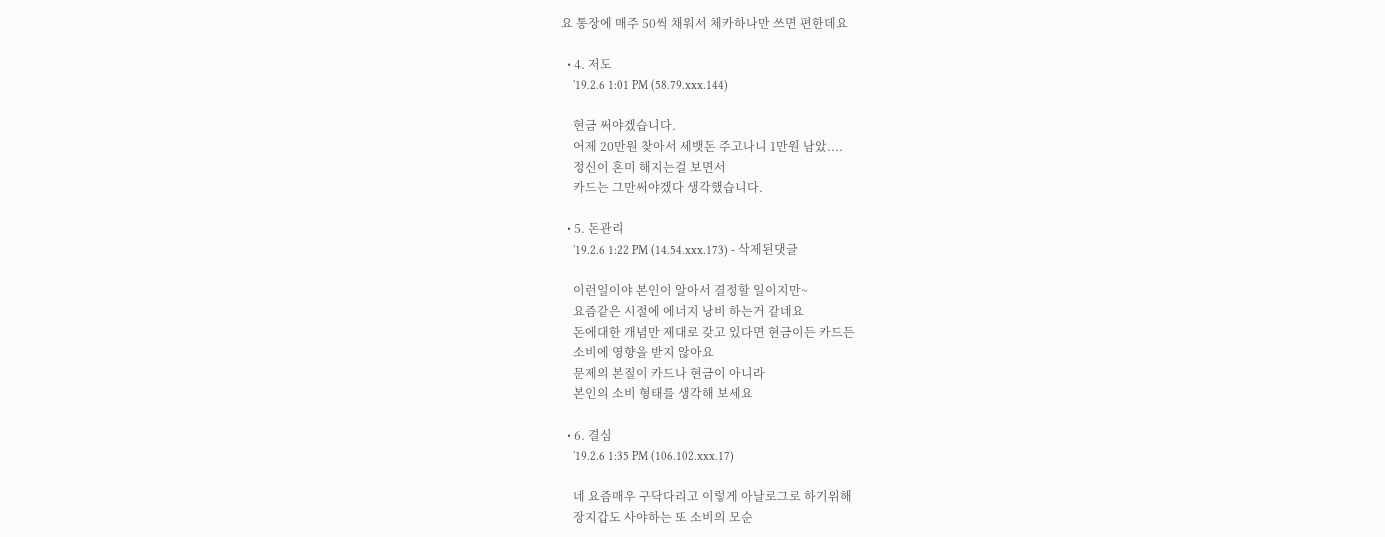요 통장에 매주 50씩 채워서 체카하나만 쓰면 편한데요

  • 4. 저도
    '19.2.6 1:01 PM (58.79.xxx.144)

    현금 써야겠습니다.
    어제 20만원 찾아서 세뱃돈 주고나니 1만원 남았....
    정신이 혼미 해지는걸 보면서
    카드는 그만써야겠다 생각했습니다.

  • 5. 돈관리
    '19.2.6 1:22 PM (14.54.xxx.173) - 삭제된댓글

    이런일이야 본인이 알아서 결정할 일이지만~
    요즘같은 시절에 에너지 낭비 하는거 같네요
    돈에대한 개념만 제대로 갖고 있다면 현금이든 카드든
    소비에 영향을 받지 않아요
    문제의 본질이 카드나 현금이 아니라
    본인의 소비 형태를 생각해 보세요

  • 6. 결심
    '19.2.6 1:35 PM (106.102.xxx.17)

    네 요즘매우 구닥다리고 이렇게 아날로그로 하기위해
    장지갑도 사야하는 또 소비의 모순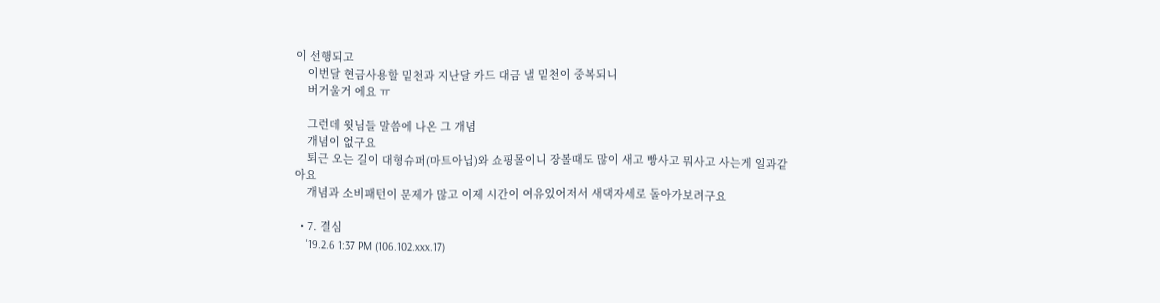이 선행되고
    이번달 현금사용할 밑천과 지난달 카드 대금 낼 밑천이 중복되니
    버거울거 에요 ㅠ

    그런데 윗님들 말씀에 나온 그 개념
    개념이 없구요
    퇴근 오는 길이 대형슈퍼(마트아닙)와 쇼핑몰이니 장볼때도 많이 새고 빵사고 뭐사고 사는게 일과같아요
    개념과 소비패턴이 문제가 많고 이제 시간이 여유있어저서 새댁자세로 돌아가보려구요

  • 7. 결심
    '19.2.6 1:37 PM (106.102.xxx.17)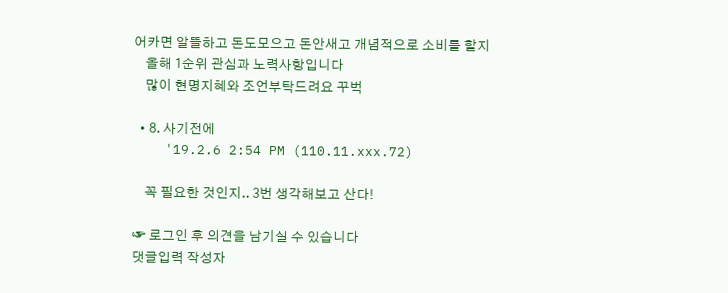어카면 알뜰하고 돈도모으고 돈안새고 개념적으로 소비를 할지
    올해 1순위 관심과 노력사항입니다
    많이 현명지혜와 조언부탁드려요 꾸벅

  • 8. 사기전에
    '19.2.6 2:54 PM (110.11.xxx.72)

    꼭 필요한 것인지.. 3번 생각해보고 산다!

☞ 로그인 후 의견을 남기실 수 있습니다
댓글입력 작성자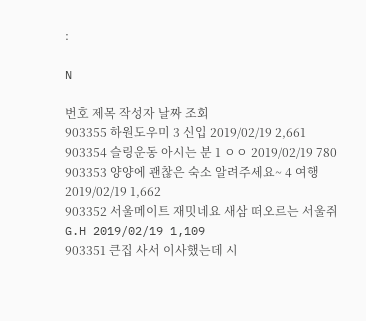:

N

번호 제목 작성자 날짜 조회
903355 하원도우미 3 신입 2019/02/19 2,661
903354 슬링운동 아시는 분 1 ㅇㅇ 2019/02/19 780
903353 양양에 괜찮은 숙소 알려주세요~ 4 여행 2019/02/19 1,662
903352 서울메이트 재밋네요 새삼 떠오르는 서울쥐 G.H 2019/02/19 1,109
903351 큰집 사서 이사했는데 시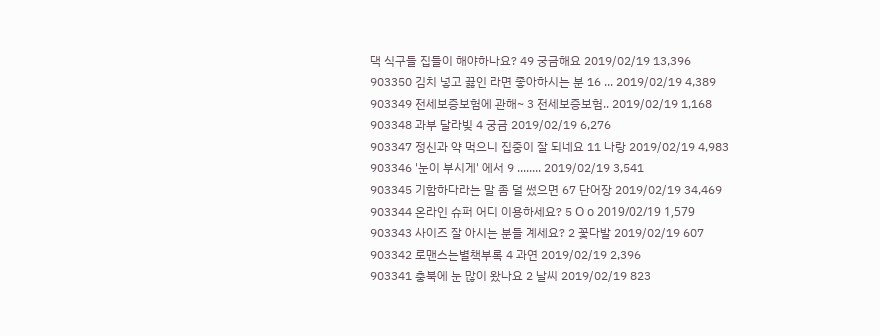댁 식구들 집들이 해야하나요? 49 궁금해요 2019/02/19 13,396
903350 김치 넣고 끓인 라면 좋아하시는 분 16 ... 2019/02/19 4,389
903349 전세보증보험에 관해~ 3 전세보증보험.. 2019/02/19 1,168
903348 과부 달라빚 4 궁금 2019/02/19 6,276
903347 정신과 약 먹으니 집중이 잘 되네요 11 나랑 2019/02/19 4,983
903346 '눈이 부시게' 에서 9 ........ 2019/02/19 3,541
903345 기함하다라는 말 좀 덜 썼으면 67 단어장 2019/02/19 34,469
903344 온라인 슈퍼 어디 이용하세요? 5 O o 2019/02/19 1,579
903343 사이즈 잘 아시는 분들 계세요? 2 꽃다발 2019/02/19 607
903342 로맨스는별책부록 4 과연 2019/02/19 2,396
903341 충북에 눈 많이 왔나요 2 날씨 2019/02/19 823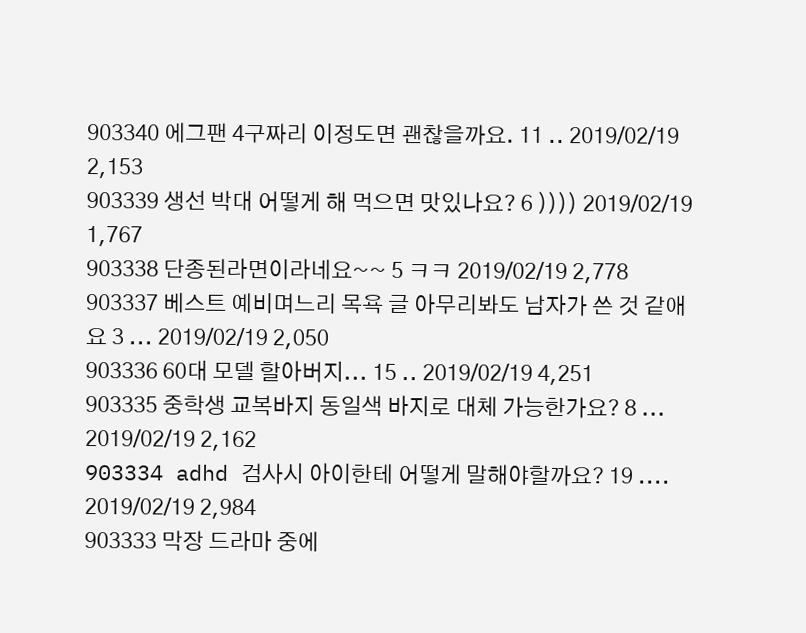903340 에그팬 4구짜리 이정도면 괜찮을까요. 11 .. 2019/02/19 2,153
903339 생선 박대 어떻게 해 먹으면 맛있나요? 6 )))) 2019/02/19 1,767
903338 단종된라면이라네요~~ 5 ㅋㅋ 2019/02/19 2,778
903337 베스트 예비며느리 목욕 글 아무리봐도 남자가 쓴 것 같애요 3 ... 2019/02/19 2,050
903336 60대 모델 할아버지... 15 .. 2019/02/19 4,251
903335 중학생 교복바지 동일색 바지로 대체 가능한가요? 8 ... 2019/02/19 2,162
903334 adhd 검사시 아이한테 어떻게 말해야할까요? 19 .... 2019/02/19 2,984
903333 막장 드라마 중에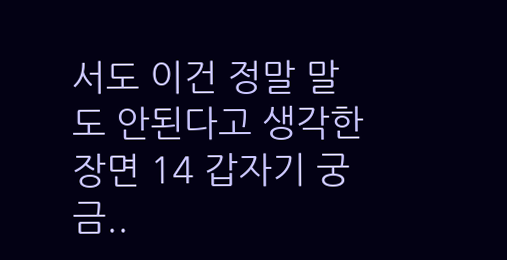서도 이건 정말 말도 안된다고 생각한 장면 14 갑자기 궁금..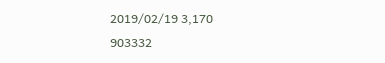2019/02/19 3,170
903332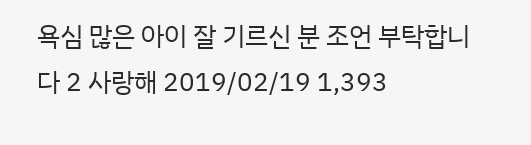욕심 많은 아이 잘 기르신 분 조언 부탁합니다 2 사랑해 2019/02/19 1,393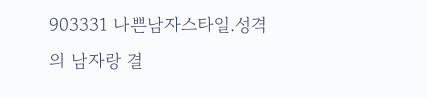903331 나쁜남자스타일.성격의 남자랑 결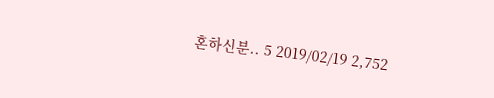혼하신분.. 5 2019/02/19 2,752